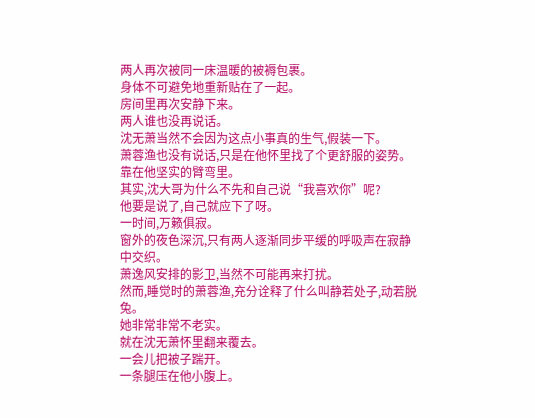两人再次被同一床温暖的被褥包裹。
身体不可避免地重新贴在了一起。
房间里再次安静下来。
两人谁也没再说话。
沈无萧当然不会因为这点小事真的生气,假装一下。
萧蓉渔也没有说话,只是在他怀里找了个更舒服的姿势。
靠在他坚实的臂弯里。
其实,沈大哥为什么不先和自己说“我喜欢你”呢?
他要是说了,自己就应下了呀。
一时间,万籁俱寂。
窗外的夜色深沉,只有两人逐渐同步平缓的呼吸声在寂静中交织。
萧逸风安排的影卫,当然不可能再来打扰。
然而,睡觉时的萧蓉渔,充分诠释了什么叫静若处子,动若脱兔。
她非常非常不老实。
就在沈无萧怀里翻来覆去。
一会儿把被子踹开。
一条腿压在他小腹上。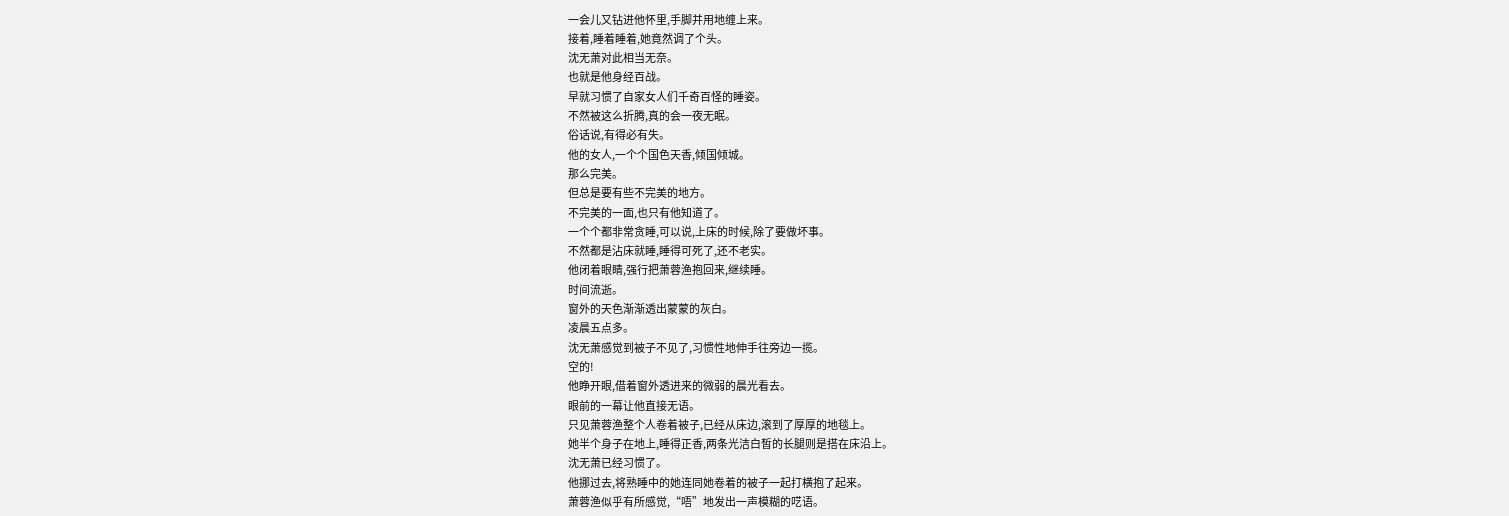一会儿又钻进他怀里,手脚并用地缠上来。
接着,睡着睡着,她竟然调了个头。
沈无萧对此相当无奈。
也就是他身经百战。
早就习惯了自家女人们千奇百怪的睡姿。
不然被这么折腾,真的会一夜无眠。
俗话说,有得必有失。
他的女人,一个个国色天香,倾国倾城。
那么完美。
但总是要有些不完美的地方。
不完美的一面,也只有他知道了。
一个个都非常贪睡,可以说,上床的时候,除了要做坏事。
不然都是沾床就睡,睡得可死了,还不老实。
他闭着眼睛,强行把萧蓉渔抱回来,继续睡。
时间流逝。
窗外的天色渐渐透出蒙蒙的灰白。
凌晨五点多。
沈无萧感觉到被子不见了,习惯性地伸手往旁边一揽。
空的!
他睁开眼,借着窗外透进来的微弱的晨光看去。
眼前的一幕让他直接无语。
只见萧蓉渔整个人卷着被子,已经从床边,滚到了厚厚的地毯上。
她半个身子在地上,睡得正香,两条光洁白皙的长腿则是搭在床沿上。
沈无萧已经习惯了。
他挪过去,将熟睡中的她连同她卷着的被子一起打横抱了起来。
萧蓉渔似乎有所感觉,“唔”地发出一声模糊的呓语。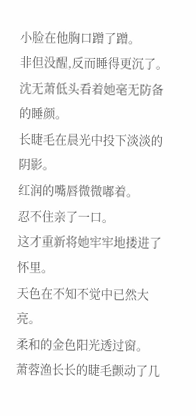小脸在他胸口蹭了蹭。
非但没醒,反而睡得更沉了。
沈无萧低头看着她毫无防备的睡颜。
长睫毛在晨光中投下淡淡的阴影。
红润的嘴唇微微嘟着。
忍不住亲了一口。
这才重新将她牢牢地搂进了怀里。
天色在不知不觉中已然大亮。
柔和的金色阳光透过窗。
萧蓉渔长长的睫毛颤动了几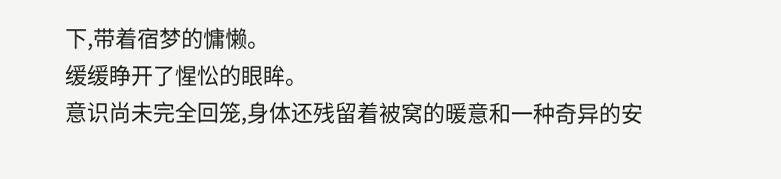下,带着宿梦的慵懒。
缓缓睁开了惺忪的眼眸。
意识尚未完全回笼,身体还残留着被窝的暖意和一种奇异的安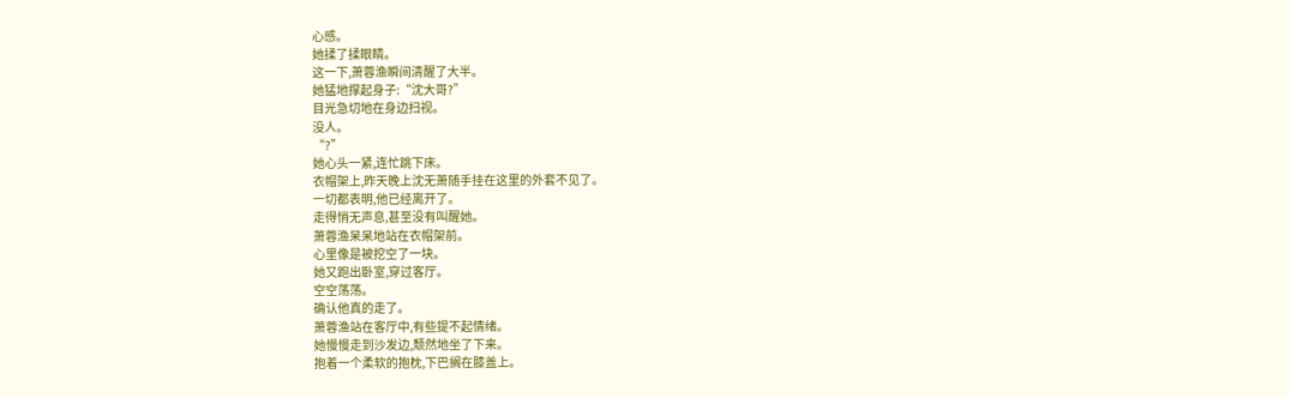心感。
她揉了揉眼睛。
这一下,萧蓉渔瞬间清醒了大半。
她猛地撑起身子:“沈大哥?”
目光急切地在身边扫视。
没人。
“?”
她心头一紧,连忙跳下床。
衣帽架上,昨天晚上沈无萧随手挂在这里的外套不见了。
一切都表明,他已经离开了。
走得悄无声息,甚至没有叫醒她。
萧蓉渔呆呆地站在衣帽架前。
心里像是被挖空了一块。
她又跑出卧室,穿过客厅。
空空荡荡。
确认他真的走了。
萧蓉渔站在客厅中,有些提不起情绪。
她慢慢走到沙发边,颓然地坐了下来。
抱着一个柔软的抱枕,下巴搁在膝盖上。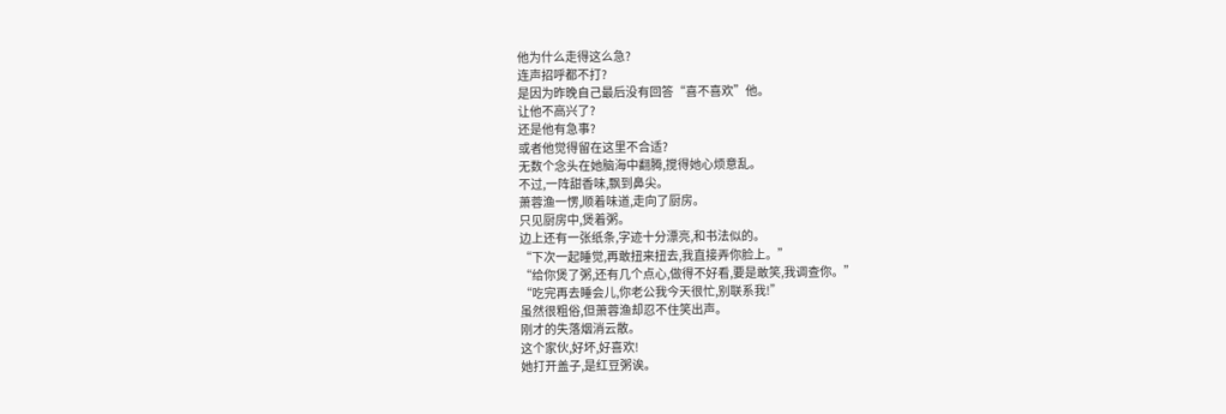他为什么走得这么急?
连声招呼都不打?
是因为昨晚自己最后没有回答“喜不喜欢”他。
让他不高兴了?
还是他有急事?
或者他觉得留在这里不合适?
无数个念头在她脑海中翻腾,搅得她心烦意乱。
不过,一阵甜香味,飘到鼻尖。
萧蓉渔一愣,顺着味道,走向了厨房。
只见厨房中,煲着粥。
边上还有一张纸条,字迹十分漂亮,和书法似的。
“下次一起睡觉,再敢扭来扭去,我直接弄你脸上。”
“给你煲了粥,还有几个点心,做得不好看,要是敢笑,我调查你。”
“吃完再去睡会儿,你老公我今天很忙,别联系我!”
虽然很粗俗,但萧蓉渔却忍不住笑出声。
刚才的失落烟消云散。
这个家伙,好坏,好喜欢!
她打开盖子,是红豆粥诶。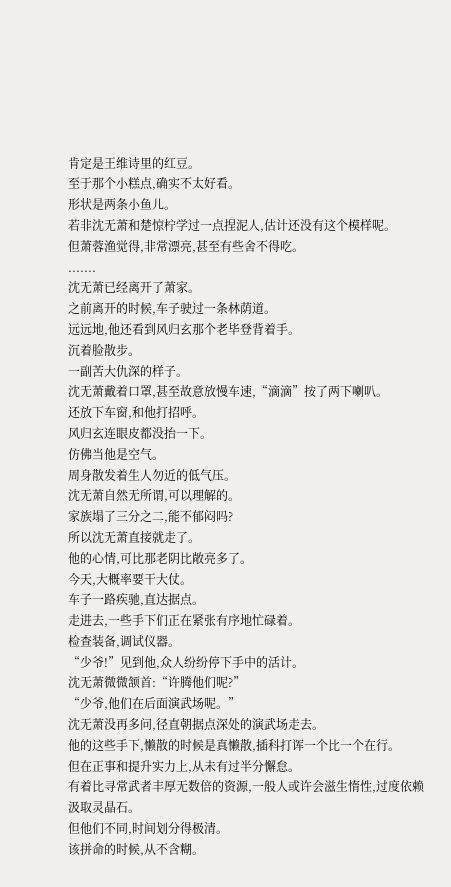肯定是王维诗里的红豆。
至于那个小糕点,确实不太好看。
形状是两条小鱼儿。
若非沈无萧和楚惊柠学过一点捏泥人,估计还没有这个模样呢。
但萧蓉渔觉得,非常漂亮,甚至有些舍不得吃。
.......
沈无萧已经离开了萧家。
之前离开的时候,车子驶过一条林荫道。
远远地,他还看到风归玄那个老毕登背着手。
沉着脸散步。
一副苦大仇深的样子。
沈无萧戴着口罩,甚至故意放慢车速,“滴滴”按了两下喇叭。
还放下车窗,和他打招呼。
风归玄连眼皮都没抬一下。
仿佛当他是空气。
周身散发着生人勿近的低气压。
沈无萧自然无所谓,可以理解的。
家族塌了三分之二,能不郁闷吗?
所以沈无萧直接就走了。
他的心情,可比那老阴比敞亮多了。
今天,大概率要干大仗。
车子一路疾驰,直达据点。
走进去,一些手下们正在紧张有序地忙碌着。
检查装备,调试仪器。
“少爷!”见到他,众人纷纷停下手中的活计。
沈无萧微微颔首:“许腾他们呢?”
“少爷,他们在后面演武场呢。”
沈无萧没再多问,径直朝据点深处的演武场走去。
他的这些手下,懒散的时候是真懒散,插科打诨一个比一个在行。
但在正事和提升实力上,从未有过半分懈怠。
有着比寻常武者丰厚无数倍的资源,一般人或许会滋生惰性,过度依赖汲取灵晶石。
但他们不同,时间划分得极清。
该拼命的时候,从不含糊。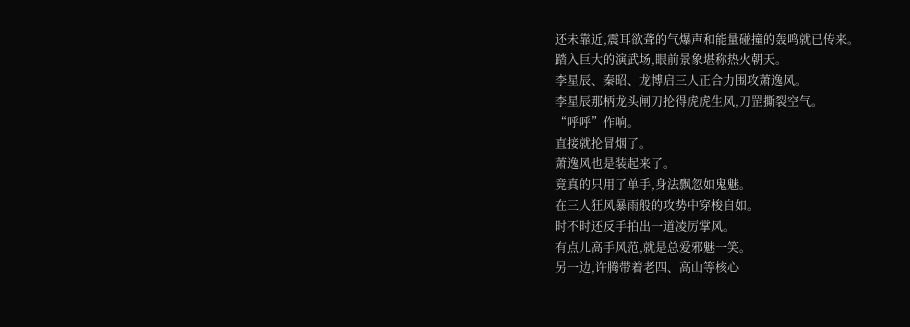还未靠近,震耳欲聋的气爆声和能量碰撞的轰鸣就已传来。
踏入巨大的演武场,眼前景象堪称热火朝天。
李星辰、秦昭、龙博启三人正合力围攻萧逸风。
李星辰那柄龙头闸刀抡得虎虎生风,刀罡撕裂空气。
“呼呼”作响。
直接就抡冒烟了。
萧逸风也是装起来了。
竟真的只用了单手,身法飘忽如鬼魅。
在三人狂风暴雨般的攻势中穿梭自如。
时不时还反手拍出一道凌厉掌风。
有点儿高手风范,就是总爱邪魅一笑。
另一边,许腾带着老四、高山等核心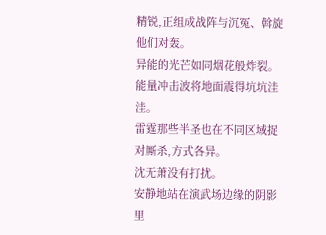精锐,正组成战阵与沉冤、斡旋他们对轰。
异能的光芒如同烟花般炸裂。
能量冲击波将地面震得坑坑洼洼。
雷霆那些半圣也在不同区域捉对厮杀,方式各异。
沈无萧没有打扰。
安静地站在演武场边缘的阴影里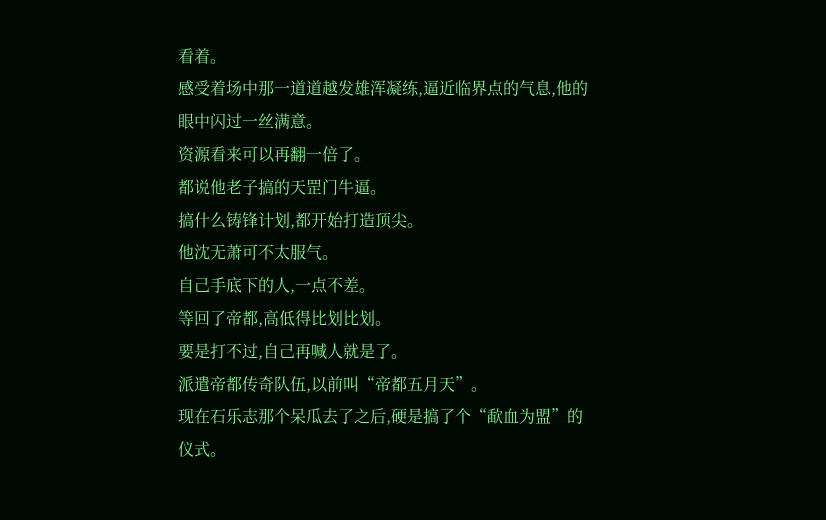看着。
感受着场中那一道道越发雄浑凝练,逼近临界点的气息,他的眼中闪过一丝满意。
资源看来可以再翻一倍了。
都说他老子搞的天罡门牛逼。
搞什么铸锋计划,都开始打造顶尖。
他沈无萧可不太服气。
自己手底下的人,一点不差。
等回了帝都,高低得比划比划。
要是打不过,自己再喊人就是了。
派遣帝都传奇队伍,以前叫“帝都五月天”。
现在石乐志那个呆瓜去了之后,硬是搞了个“歃血为盟”的仪式。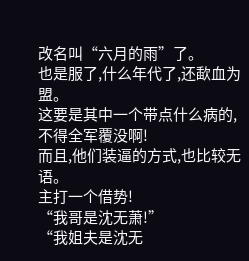改名叫“六月的雨”了。
也是服了,什么年代了,还歃血为盟。
这要是其中一个带点什么病的,不得全军覆没啊!
而且,他们装逼的方式,也比较无语。
主打一个借势!
“我哥是沈无萧!”
“我姐夫是沈无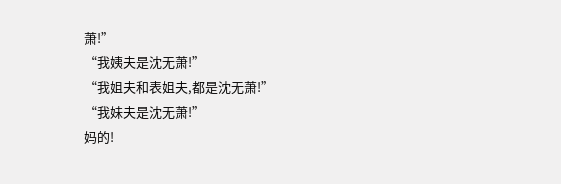萧!”
“我姨夫是沈无萧!”
“我姐夫和表姐夫,都是沈无萧!”
“我妹夫是沈无萧!”
妈的!